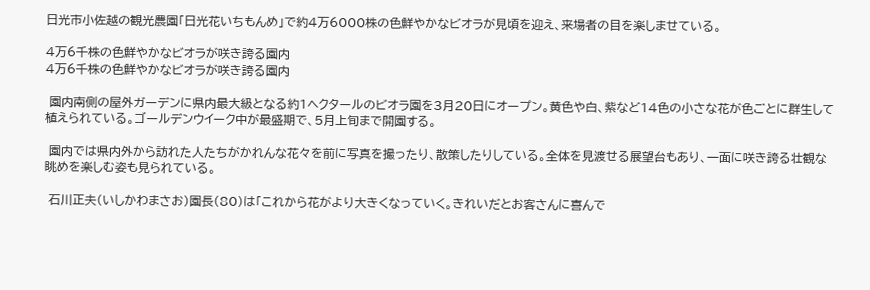日光市小佐越の観光農園「日光花いちもんめ」で約4万6000株の色鮮やかなビオラが見頃を迎え、来場者の目を楽しませている。

4万6千株の色鮮やかなビオラが咲き誇る園内
4万6千株の色鮮やかなビオラが咲き誇る園内

 園内南側の屋外ガーデンに県内最大級となる約1ヘクタールのビオラ園を3月20日にオープン。黄色や白、紫など14色の小さな花が色ごとに群生して植えられている。ゴールデンウイーク中が最盛期で、5月上旬まで開園する。

 園内では県内外から訪れた人たちがかれんな花々を前に写真を撮ったり、散策したりしている。全体を見渡せる展望台もあり、一面に咲き誇る壮観な眺めを楽しむ姿も見られている。

 石川正夫(いしかわまさお)園長(80)は「これから花がより大きくなっていく。きれいだとお客さんに喜んで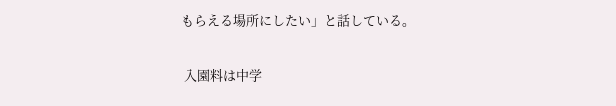もらえる場所にしたい」と話している。

 入園料は中学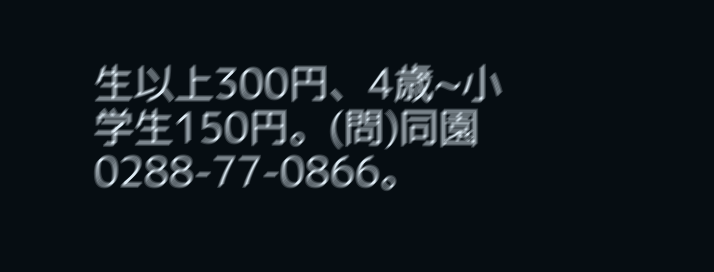生以上300円、4歳~小学生150円。(問)同園0288-77-0866。